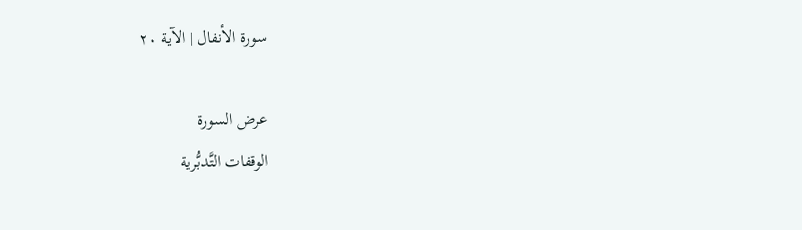سورة الأنفال | الآية ٢٠

عرض السورة
الوقفات التَّدبُّرية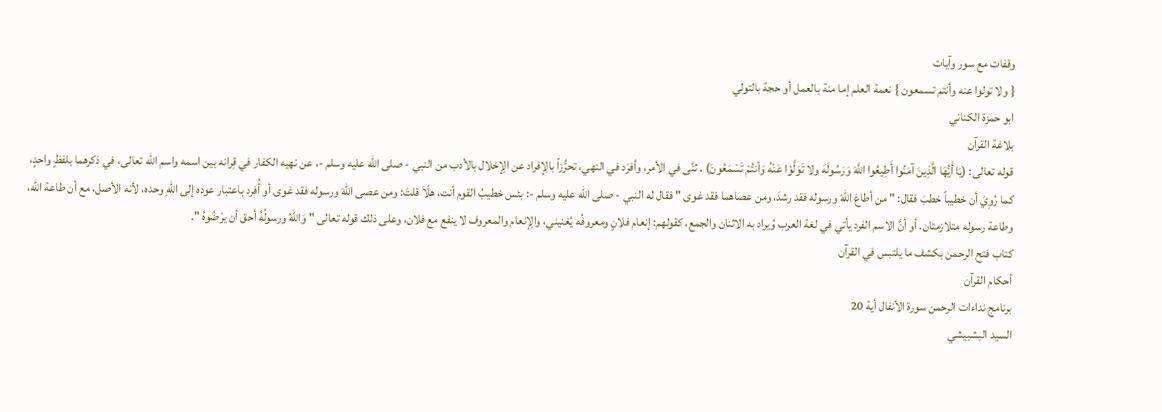وقفات مع سور وآيات
{ ولا تولوا عنه وأنتم تسمعون } نعمة العلم إما منة بالعمل أو حجة بالتولي
ابو حمزة الكناني
بلاغة القرآن
قوله تعالى: (يَا أَيُّهَا الَّذِينَ آمَنُوا أَطِيعُوا اللَّهَ وَرَسُولَهَ ولا تَوَلَّوْا عَنْهُ وَأنتُمْ تَسْمَعُونَ) . ثنَّى في الأمر، وأفرَد في النهي، تحرُّزاً بالِإفراد عن الِإخلال بالأدب من النبي - صلى الله عليه وسلم -، عن نهيه الكفار في قِرانه بين اسمه واسم الله تعالى، في ذكرهما بلفظٍ واحدٍ، كما رُوِيَ أن خطيباً خطبَ فقال: " من أطاعَ اللهَ ورسوله فقد رشدَ، ومن عصاهما فقد غوى " فقال له النبي - صلى الله عليه وسلم -: بئس خطيبُ القوم أنت، هلّاَ قلتَ: ومن عصى اللهَ ورسوله فقد غوى أو أُفرد باعتبار عوده إلى اللهِ وحده، لأنه الأصل، مع أن طاعة الله، وطاعة رسوله متلازمتان. أو أنَّ الاسم الفرد يأتي في لغة العرب وُيراد به الاثنان والجمع، كقولهم: إنعام فلانٍ ومعروفُه يُغنيني، والِإنعام والمعروف لا ينفع مع فلان، وعلى ذلك قوله تعالى " وَاللهُ ورسولُهُ أحق أن يرْضُوهُ ".
كتاب فتح الرحمن بكشف ما يلتبس في القرآن
أحكام القرآن
برنامج نداءات الرحمن سورة الأنفال أية 20
السيد البشبيشي